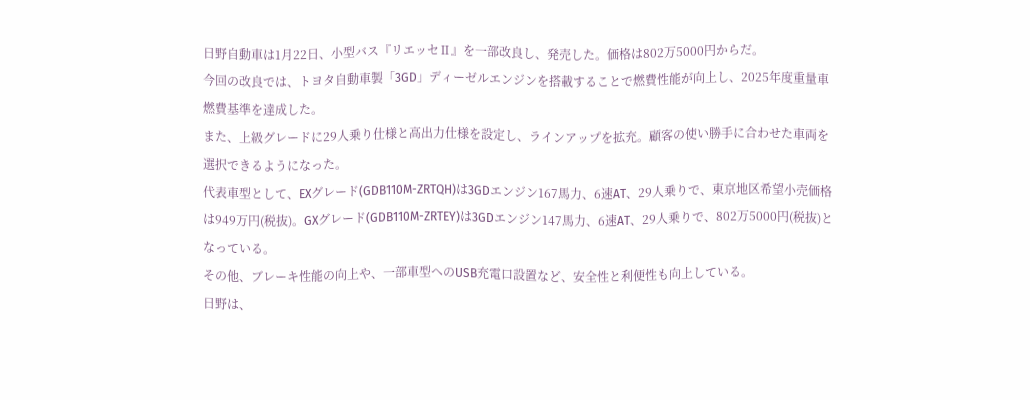日野自動車は1月22日、小型バス『リエッセⅡ』を一部改良し、発売した。価格は802万5000円からだ。
今回の改良では、トヨタ自動車製「3GD」ディーゼルエンジンを搭載することで燃費性能が向上し、2025年度重量車燃費基準を達成した。
また、上級グレードに29人乗り仕様と高出力仕様を設定し、ラインアップを拡充。顧客の使い勝手に合わせた車両を選択できるようになった。
代表車型として、EXグレード(GDB110M-ZRTQH)は3GDエンジン167馬力、6速AT、29人乗りで、東京地区希望小売価格は949万円(税抜)。GXグレード(GDB110M-ZRTEY)は3GDエンジン147馬力、6速AT、29人乗りで、802万5000円(税抜)となっている。
その他、ブレーキ性能の向上や、一部車型へのUSB充電口設置など、安全性と利便性も向上している。
日野は、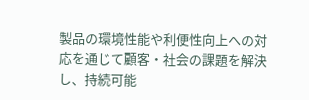製品の環境性能や利便性向上への対応を通じて顧客・社会の課題を解決し、持続可能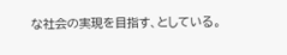な社会の実現を目指す、としている。